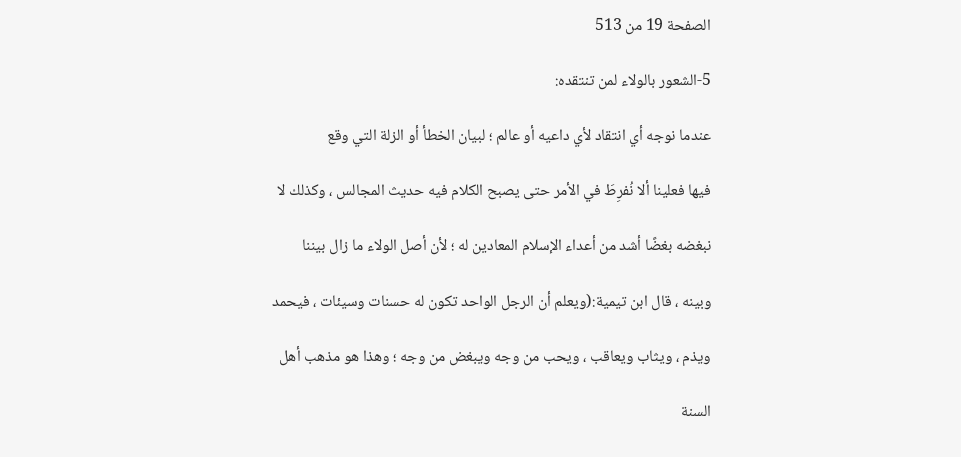الصفحة 19 من 513

5-الشعور بالولاء لمن تنتقده:

عندما نوجه أي انتقاد لأي داعيه أو عالم ؛ لبيان الخطأ أو الزلة التي وقع

فيها فعلينا ألا نُفرِطَ في الأمر حتى يصبح الكلام فيه حديث المجالس ، وكذلك لا

نبغضه بغضًا أشد من أعداء الإسلام المعادين له ؛ لأن أصل الولاء ما زال بيننا

وبينه ، قال ابن تيمية:(ويعلم أن الرجل الواحد تكون له حسنات وسيئات ، فيحمد

ويذم ، ويثاب ويعاقب ، ويحب من وجه ويبغض من وجه ؛ وهذا هو مذهب أهل

السنة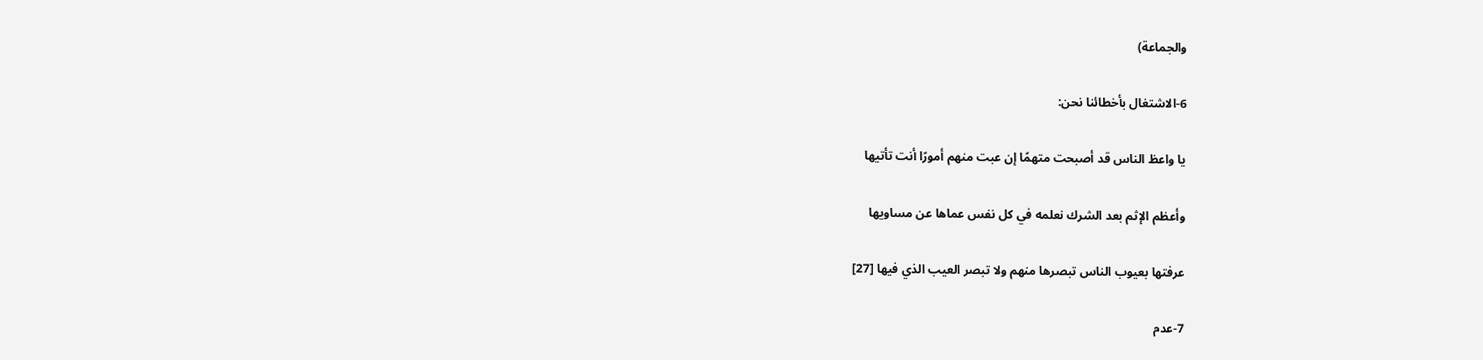والجماعة)

6-الاشتغال بأخطائنا نحن:

يا واعظ الناس قد أصبحت متهمًا إن عبت منهم أمورًا أنت تأتيها

وأعظم الإثم بعد الشرك نعلمه في كل نفس عماها عن مساويها

عرفتها بعيوب الناس تبصرها منهم ولا تبصر العيب الذي فيها [27]

7-عدم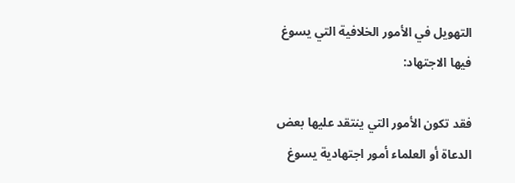التهويل في الأمور الخلافية التي يسوغ فيها الاجتهاد:

فقد تكون الأمور التي ينتقد عليها بعض الدعاة أو العلماء أمور اجتهادية يسوغ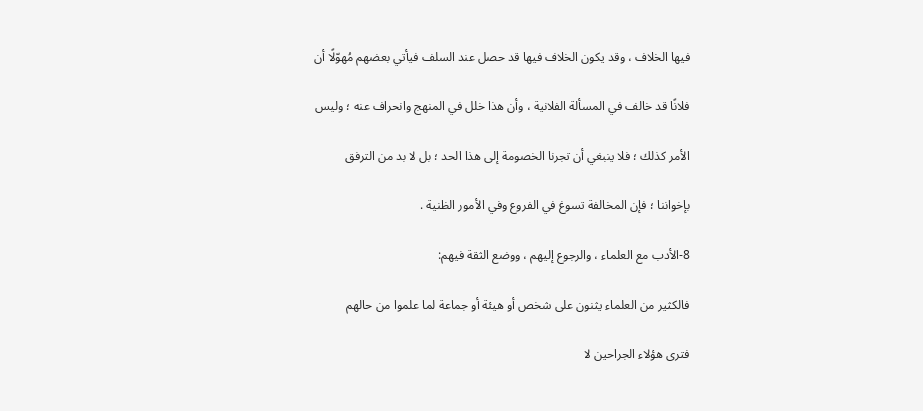فيها الخلاف ، وقد يكون الخلاف فيها قد حصل عند السلف فيأتي بعضهم مُهوّلًا أن

فلانًا قد خالف في المسألة الفلانية ، وأن هذا خلل في المنهج وانحراف عنه ؛ وليس

الأمر كذلك ؛ فلا ينبغي أن تجرنا الخصومة إلى هذا الحد ؛ بل لا بد من الترفق

بإخواننا ؛ فإن المخالفة تسوغ في الفروع وفي الأمور الظنية .

8-الأدب مع العلماء ، والرجوع إليهم ، ووضع الثقة فيهم:

فالكثير من العلماء يثنون على شخص أو هيئة أو جماعة لما علموا من حالهم

فترى هؤلاء الجراحين لا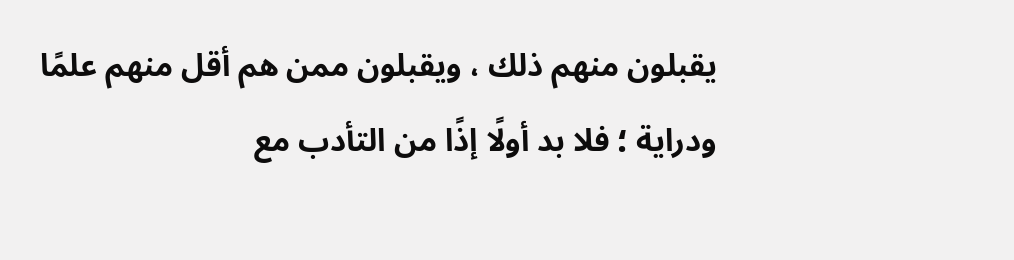يقبلون منهم ذلك ، ويقبلون ممن هم أقل منهم علمًا ودراية ؛ فلا بد أولًا إذًا من التأدب مع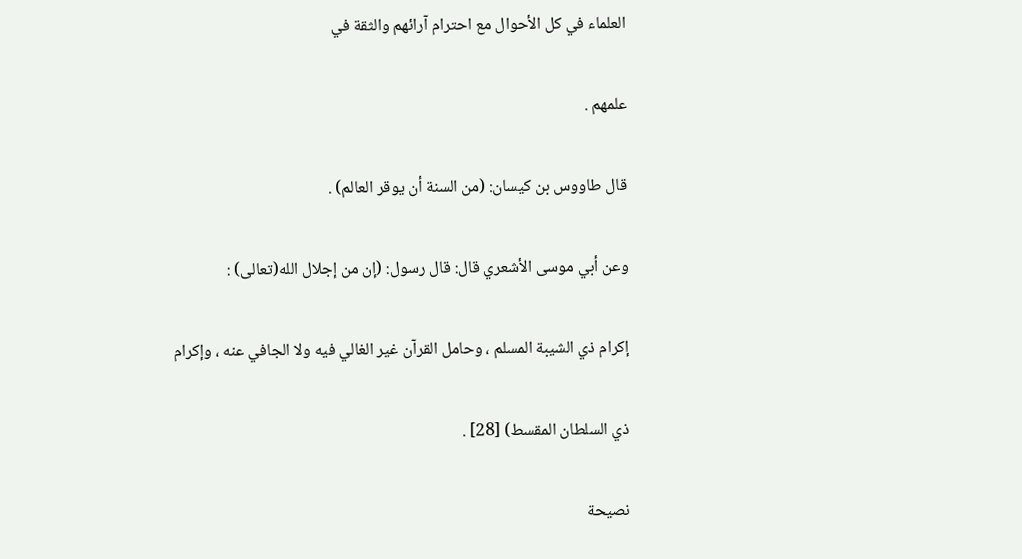العلماء في كل الأحوال مع احترام آرائهم والثقة في

علمهم .

قال طاووس بن كيسان: (من السنة أن يوقر العالم) .

وعن أبي موسى الأشعري قال: قال رسول: (إن من إجلال الله(تعالى) :

إكرام ذي الشيبة المسلم ، وحامل القرآن غير الغالي فيه ولا الجافي عنه ، وإكرام

ذي السلطان المقسط) [28] .

نصيحة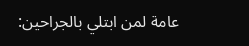عامة لمن ابتلي بالجراحين: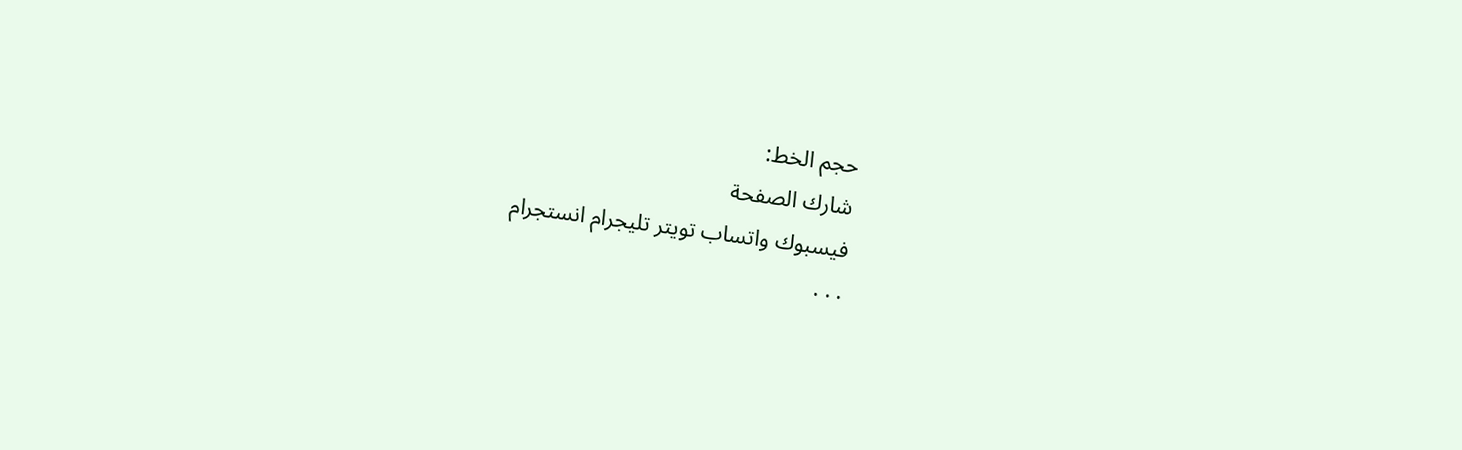حجم الخط:
شارك الصفحة
فيسبوك واتساب تويتر تليجرام انستجرام
. . .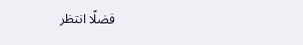فضلًا انتظر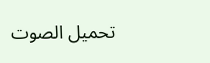تحميل الصوت